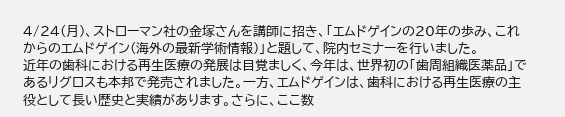4/24(月)、ストローマン社の金塚さんを講師に招き、「エムドゲインの20年の歩み、これからのエムドゲイン(海外の最新学術情報)」と題して、院内セミナーを行いました。
近年の歯科における再生医療の発展は目覚ましく、今年は、世界初の「歯周組織医薬品」であるリグロスも本邦で発売されました。一方、エムドゲインは、歯科における再生医療の主役として長い歴史と実績があります。さらに、ここ数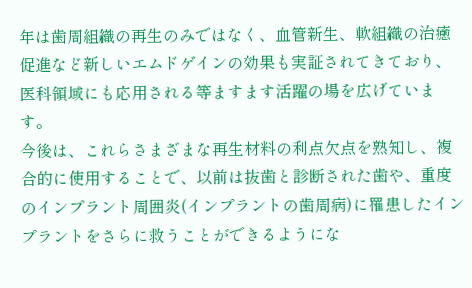年は歯周組織の再生のみではなく、血管新生、軟組織の治癒促進など新しいエムドゲインの効果も実証されてきており、医科領域にも応用される等ますます活躍の場を広げています。
今後は、これらさまざまな再生材料の利点欠点を熟知し、複合的に使用することで、以前は抜歯と診断された歯や、重度のインプラント周囲炎(インプラントの歯周病)に罹患したインプラントをさらに救うことができるようにな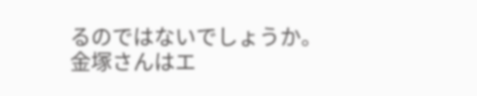るのではないでしょうか。
金塚さんはエ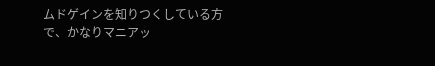ムドゲインを知りつくしている方で、かなりマニアッ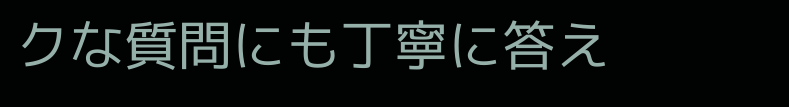クな質問にも丁寧に答え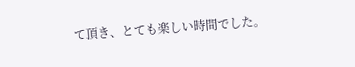て頂き、とても楽しい時間でした。